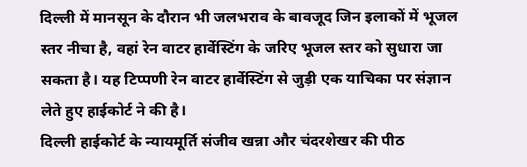दिल्ली में मानसून के दौरान भी जलभराव के बावजूद जिन इलाकों में भूजल स्तर नीचा है, वहां रेन वाटर हार्वेस्टिंग के जरिए भूजल स्तर को सुधारा जा सकता है। यह टिप्पणी रेन वाटर हार्वेस्टिंग से जुड़ी एक याचिका पर संज्ञान लेते हुए हाईकोर्ट ने की है।
दिल्ली हाईकोर्ट के न्यायमूर्ति संजीव खन्ना और चंदरशेखर की पीठ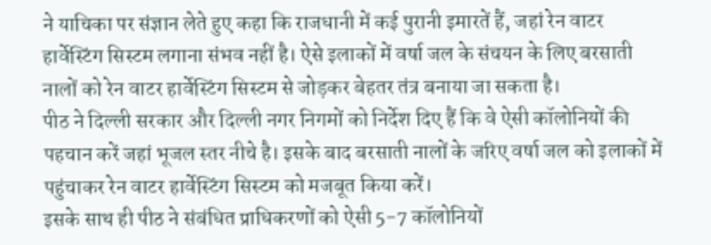ने याचिका पर संज्ञान लेते हुए कहा कि राजधानी में कई पुरानी इमारतें हैं, जहां रेन वाटर हार्वेस्टिंग सिस्टम लगाना संभव नहीं है। ऐसे इलाकों में वर्षा जल के संचयन के लिए बरसाती नालों को रेन वाटर हार्वेस्टिंग सिस्टम से जोड़कर बेहतर तंत्र बनाया जा सकता है।
पीठ ने दिल्ली सरकार और दिल्ली नगर निगमों को निर्देश दिए हैं कि वे ऐसी कॉलोनियों की पहचान करें जहां भूजल स्तर नीचे है। इसके बाद बरसाती नालों के जरिए वर्षा जल को इलाकों में पहुंचाकर रेन वाटर हार्वेस्टिंग सिस्टम को मजबूत किया करें।
इसके साथ ही पीठ ने संबंधित प्राधिकरणों को ऐसी 5-7 कॉलोनियों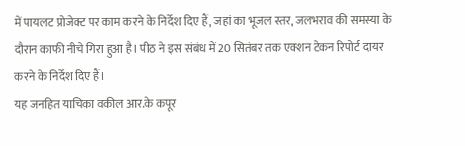में पायलट प्रोजेक्ट पर काम करने के निर्देश दिए हैं, जहां का भूजल स्तर, जलभराव की समस्या के दौरान काफी नीचे गिरा हुआ है। पीठ ने इस संबंध में 20 सितंबर तक एक्शन टेकन रिपोर्ट दायर करने के निर्देश दिए हैं।
यह जनहित याचिका वकील आर.के कपूर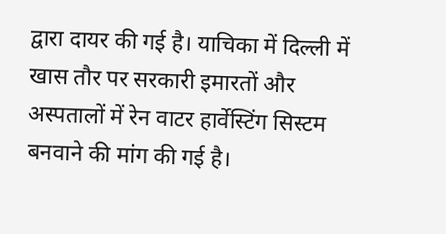द्वारा दायर की गई है। याचिका में दिल्ली में खास तौर पर सरकारी इमारतों और अस्पतालों में रेन वाटर हार्वेस्टिंग सिस्टम बनवाने की मांग की गई है।